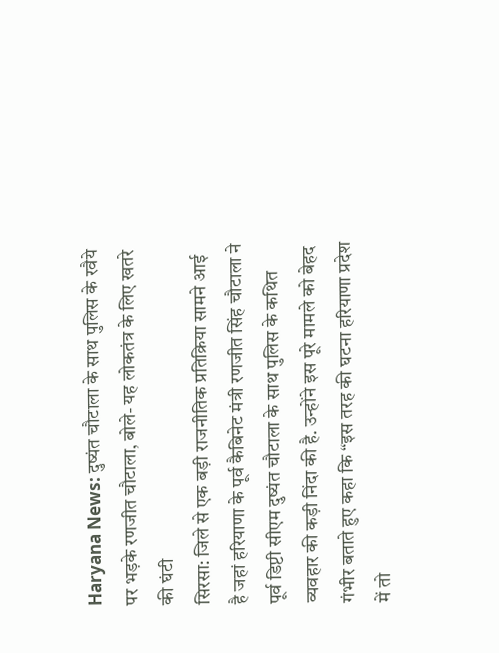Haryana News: दुष्यंत चौटाला के साथ पुलिस के रवैये पर भड़के रणजीत चौटाला, बोले- यह लोकतंत्र के लिए खतरे की घंटी
सिरसा: जिले से एक बड़ी राजनीतिक प्रतिक्रिया सामने आई है जहां हरियाणा के पूर्व कैबिनेट मंत्री रणजीत सिंह चौटाला ने पूर्व डिप्टी सीएम दुष्यंत चौटाला के साथ पुलिस के कथित व्यवहार की कड़ी निंदा की है. उन्होंने इस पूरे मामले को बेहद गंभीर बताते हुए कहा कि “इस तरह की घटना हरियाणा प्रदेश में तो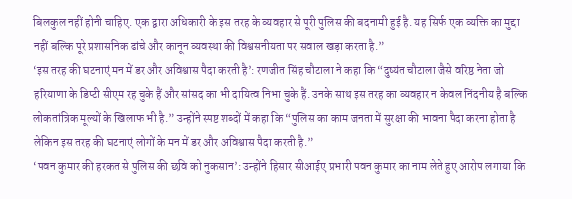बिलकुल नहीं होनी चाहिए. एक द्वारा अधिकारी के इस तरह के व्यवहार से पूरी पुलिस की बदनामी हुई है. यह सिर्फ एक व्यक्ति का मुद्दा नहीं बल्कि पूरे प्रशासनिक ढांचे और कानून व्यवस्था की विश्वसनीयता पर सवाल खड़ा करता है.”
‘इस तरह की घटनाएं मन में डर और अविश्वास पैदा करती है’: रणजीत सिंह चौटाला ने कहा कि “दुष्यंत चौटाला जैसे वरिष्ठ नेता जो हरियाणा के डिप्टी सीएम रह चुके हैं और सांसद का भी दायित्व निभा चुके हैं. उनके साथ इस तरह का व्यवहार न केवल निंदनीय है बल्कि लोकतांत्रिक मूल्यों के खिलाफ भी है.” उन्होंने स्पष्ट शब्दों में कहा कि “पुलिस का काम जनता में सुरक्षा की भावना पैदा करना होता है लेकिन इस तरह की घटनाएं लोगों के मन में डर और अविश्वास पैदा करती है.”
‘पवन कुमार की हरकत से पुलिस की छवि को नुकसान’: उन्होंने हिसार सीआईए प्रभारी पवन कुमार का नाम लेते हुए आरोप लगाया कि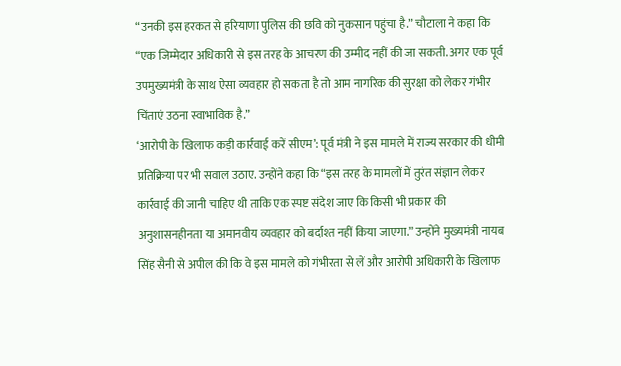“उनकी इस हरकत से हरियाणा पुलिस की छवि को नुकसान पहुंचा है.” चौटाला ने कहा कि “एक जिम्मेदार अधिकारी से इस तरह के आचरण की उम्मीद नहीं की जा सकती. अगर एक पूर्व उपमुख्यमंत्री के साथ ऐसा व्यवहार हो सकता है तो आम नागरिक की सुरक्षा को लेकर गंभीर चिंताएं उठना स्वाभाविक है.”
‘आरोपी के खिलाफ कड़ी कार्रवाई करें सीएम’: पूर्व मंत्री ने इस मामले में राज्य सरकार की धीमी प्रतिक्रिया पर भी सवाल उठाए. उन्होंने कहा कि “इस तरह के मामलों में तुरंत संज्ञान लेकर कार्रवाई की जानी चाहिए थी ताकि एक स्पष्ट संदेश जाए कि किसी भी प्रकार की अनुशासनहीनता या अमानवीय व्यवहार को बर्दाश्त नहीं किया जाएगा.” उन्होंने मुख्यमंत्री नायब सिंह सैनी से अपील की कि वे इस मामले को गंभीरता से लें और आरोपी अधिकारी के खिलाफ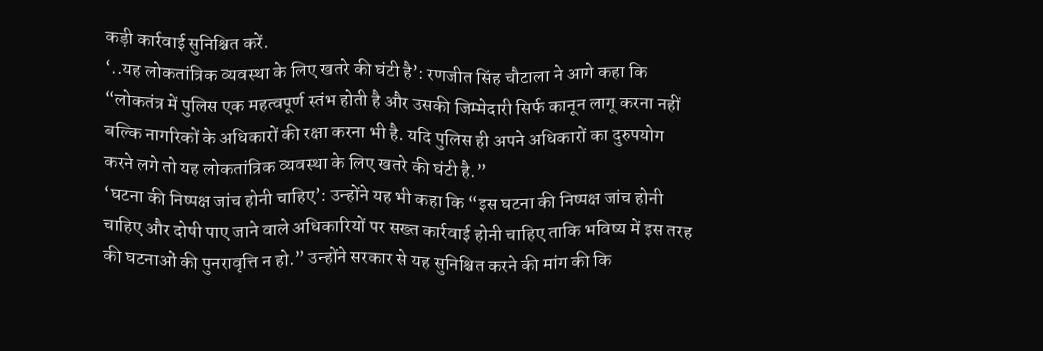कड़ी कार्रवाई सुनिश्चित करें.
‘..यह लोकतांत्रिक व्यवस्था के लिए खतरे की घंटी है’: रणजीत सिंह चौटाला ने आगे कहा कि “लोकतंत्र में पुलिस एक महत्वपूर्ण स्तंभ होती है और उसकी जिम्मेदारी सिर्फ कानून लागू करना नहीं बल्कि नागरिकों के अधिकारों की रक्षा करना भी है. यदि पुलिस ही अपने अधिकारों का दुरुपयोग करने लगे तो यह लोकतांत्रिक व्यवस्था के लिए खतरे की घंटी है.”
‘घटना की निष्पक्ष जांच होनी चाहिए’: उन्होंने यह भी कहा कि “इस घटना की निष्पक्ष जांच होनी चाहिए और दोषी पाए जाने वाले अधिकारियों पर सख्त कार्रवाई होनी चाहिए ताकि भविष्य में इस तरह की घटनाओं की पुनरावृत्ति न हो.” उन्होंने सरकार से यह सुनिश्चित करने की मांग की कि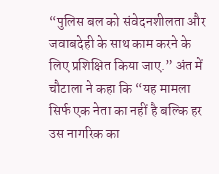“पुलिस बल को संवेदनशीलता और जवाबदेही के साथ काम करने के लिए प्रशिक्षित किया जाए.” अंत में चौटाला ने कहा कि “यह मामला सिर्फ एक नेता का नहीं है बल्कि हर उस नागरिक का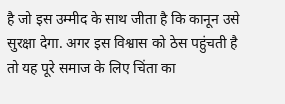है जो इस उम्मीद के साथ जीता है कि कानून उसे सुरक्षा देगा. अगर इस विश्वास को ठेस पहुंचती है तो यह पूरे समाज के लिए चिंता का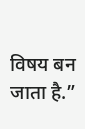विषय बन जाता है.”